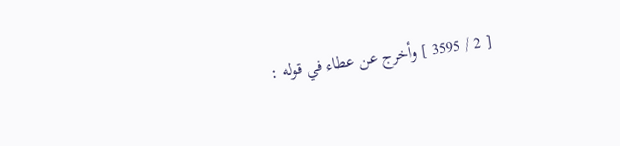[ 2 / 3595 ] وأخرج عن عطاء في قوله :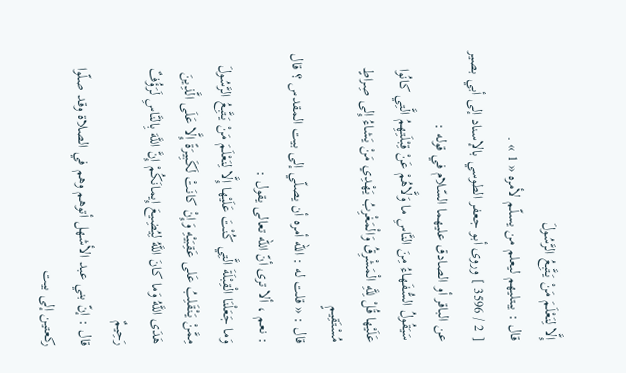إِلَّا لِنَعْلَمَ مَنْ يَتَّبِعُ الرَّسُولَ
قال : يبتليهم ليعلم من يسلّم لأمره « 1 » .
[ 2 / 3596 ] وروى أبو جعفر الطوسي بالإسناد إلى أبي بصير عن الباقر أو الصادق عليهما السّلام في قوله :
سَيَقُولُ السُّفَهاءُ مِنَ النَّاسِ ما وَلَّاهُمْ عَنْ قِبْلَتِهِمُ الَّتِي كانُوا عَلَيْها قُلْ لِلَّهِ الْمَشْرِقُ وَالْمَغْرِبُ يَهْدِي مَنْ يَشاءُ إِلى صِراطٍ مُسْتَقِيمٍ
قال : « قلت له : اللّه أمره أن يصلّي إلى بيت المقدس ؟ قال : نعم ، ألا ترى أنّ اللّه تعالى يقول :
وَما جَعَلْنَا الْقِبْلَةَ الَّتِي كُنْتَ عَلَيْها إِلَّا لِنَعْلَمَ مَنْ يَتَّبِعُ الرَّسُولَ مِمَّنْ يَنْقَلِبُ عَلى عَقِبَيْهِ وَإِنْ كانَتْ لَكَبِيرَةً إِلَّا عَلَى الَّذِينَ هَدَى اللَّهُ وَما كانَ اللَّهُ لِيُضِيعَ إِيمانَكُمْ إِنَّ اللَّهَ بِالنَّاسِ لَرَؤُفٌ رَحِيمٌ
قال : إنّ بني عبد الأشهل أتوهم وهم في الصلاة وقد صلّوا ركعتين إلى بيت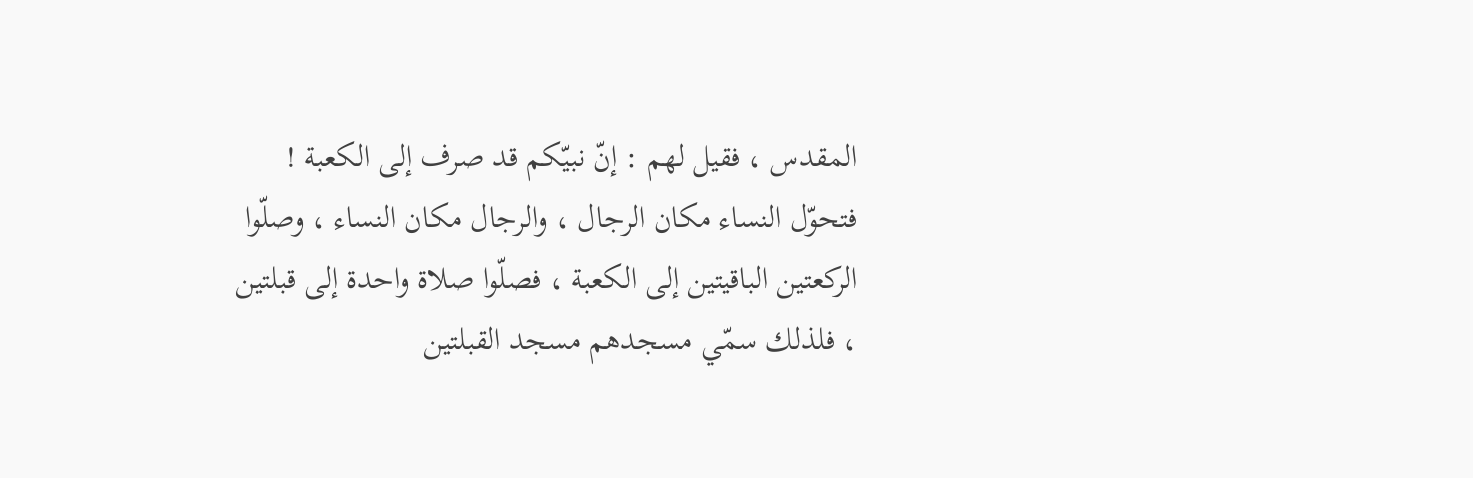المقدس ، فقيل لهم : إنّ نبيّكم قد صرف إلى الكعبة ! فتحوّل النساء مكان الرجال ، والرجال مكان النساء ، وصلّوا الركعتين الباقيتين إلى الكعبة ، فصلّوا صلاة واحدة إلى قبلتين ، فلذلك سمّي مسجدهم مسجد القبلتين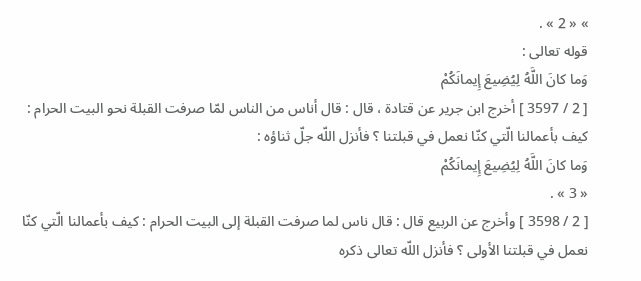» « 2 » .
قوله تعالى :
وَما كانَ اللَّهُ لِيُضِيعَ إِيمانَكُمْ
[ 2 / 3597 ] أخرج ابن جرير عن قتادة ، قال : قال أناس من الناس لمّا صرفت القبلة نحو البيت الحرام : كيف بأعمالنا الّتي كنّا نعمل في قبلتنا ؟ فأنزل اللّه جلّ ثناؤه :
وَما كانَ اللَّهُ لِيُضِيعَ إِيمانَكُمْ
« 3 » .
[ 2 / 3598 ] وأخرج عن الربيع قال : قال ناس لما صرفت القبلة إلى البيت الحرام : كيف بأعمالنا الّتي كنّا نعمل في قبلتنا الأولى ؟ فأنزل اللّه تعالى ذكره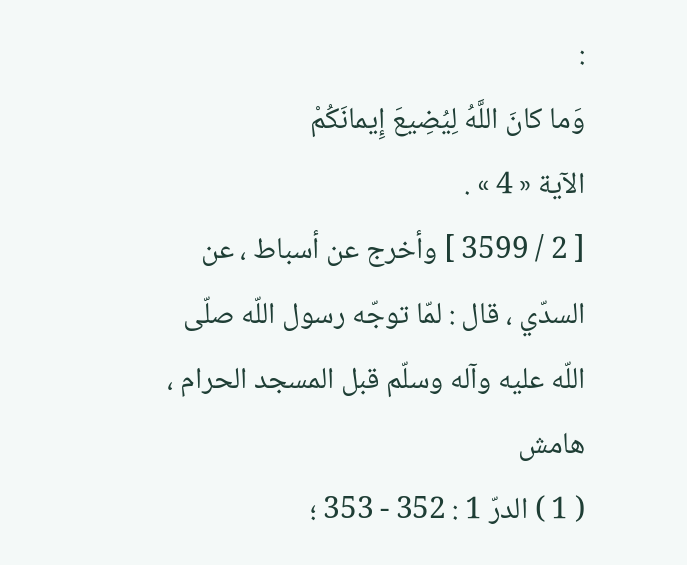:
وَما كانَ اللَّهُ لِيُضِيعَ إِيمانَكُمْ
الآية « 4 » .
[ 2 / 3599 ] وأخرج عن أسباط ، عن السدّي ، قال : لمّا توجّه رسول اللّه صلّى اللّه عليه وآله وسلّم قبل المسجد الحرام ،
هامش
( 1 ) الدرّ 1 : 352 - 353 ؛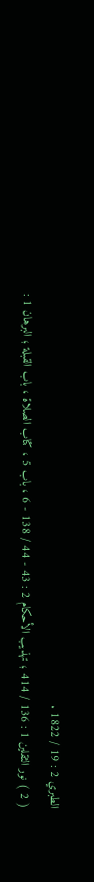الطبري 2 : 19 / 1822 .
( 2 ) نور الثقلين 1 : 136 / 414 ؛ تهذيب الأحكام 2 : 43 - 44 / 138 - 6 ، باب 5 ، كتاب الصلاة ، باب القبلة ؛ البرهان 1 :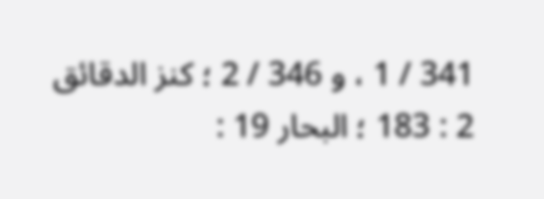341 / 1 ، و 346 / 2 ؛ كنز الدقائق 2 : 183 ؛ البحار 19 :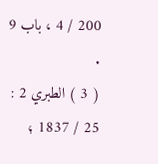200 / 4 ، باب 9 .
( 3 ) الطبري 2 : 25 / 1837 ؛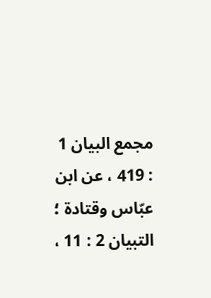مجمع البيان 1 : 419 ، عن ابن عبّاس وقتادة ؛ التبيان 2 : 11 ،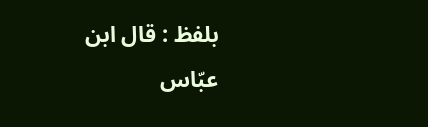بلفظ : قال ابن عبّاس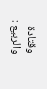وقتادة والربيع :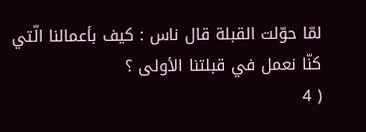لمّا حوّلت القبلة قال ناس : كيف بأعمالنا الّتي كنّا نعمل في قبلتنا الأولى ؟
( 4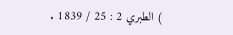) الطبري 2 : 25 / 1839 .